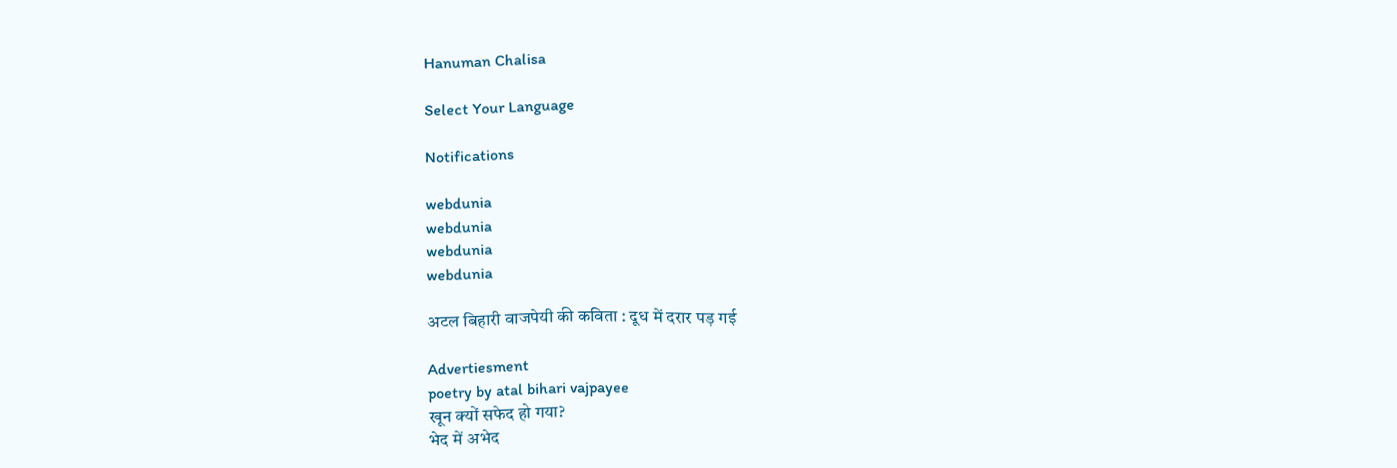Hanuman Chalisa

Select Your Language

Notifications

webdunia
webdunia
webdunia
webdunia

अटल बिहारी वाजपेयी की कविता : दूध में दरार पड़ गई

Advertiesment
poetry by atal bihari vajpayee
खून क्यों सफेद हो गया?
भेद में अभेद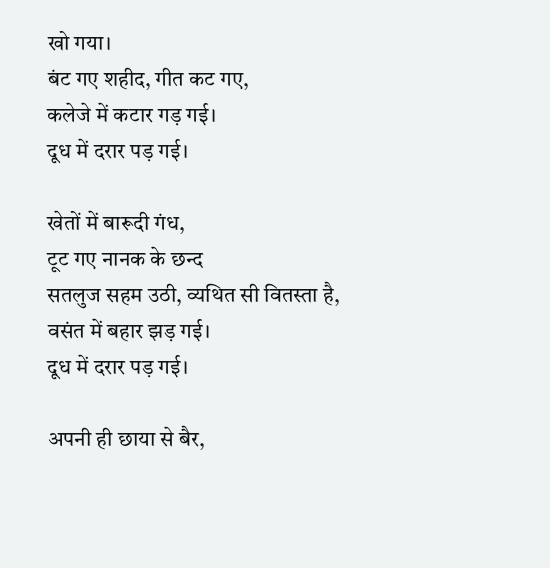खो गया।
बंट गए शहीद, गीत कट गए,
कलेजे में कटार गड़ गई।
दूध में दरार पड़ गई।

खेतों में बारूदी गंध,
टूट गए नानक के छन्द
सतलुज सहम उठी, व्यथित सी वितस्ता है,
वसंत में बहार झड़ गई।
दूध में दरार पड़ गई।

अपनी ही छाया से बैर,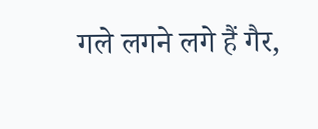गले लगने लगे हैं गैर,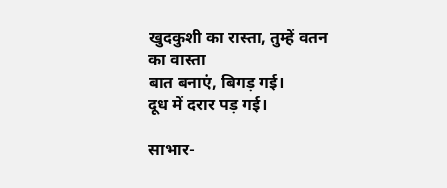खुदकुशी का रास्ता, तुम्हें वतन का वास्ता
बात बनाएं, बिगड़ गई।
दूध में दरार पड़ गई।

साभार-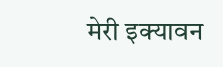मेरी इक्यावन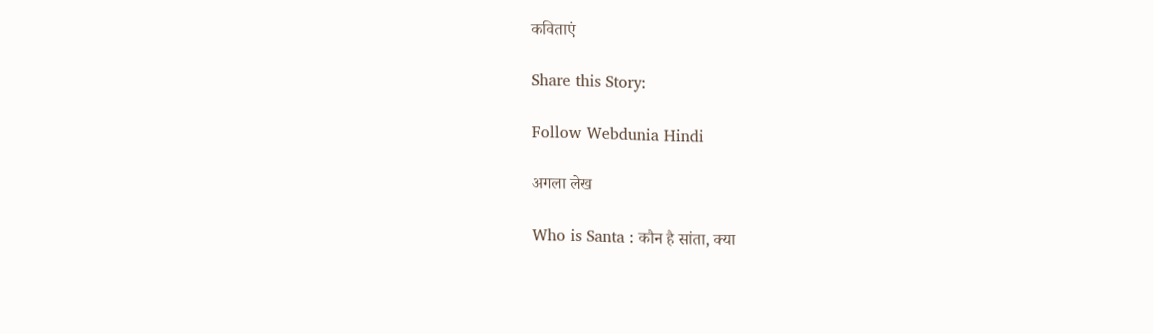कविताएं

Share this Story:

Follow Webdunia Hindi

अगला लेख

Who is Santa : कौन है सांता, क्या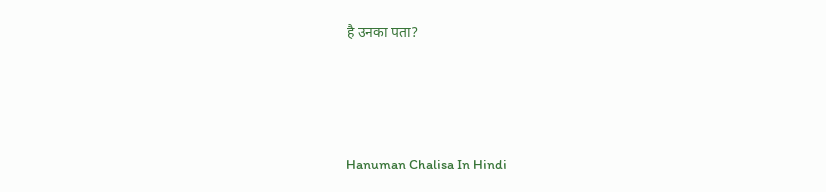है उनका पता?




Hanuman Chalisa In Hindi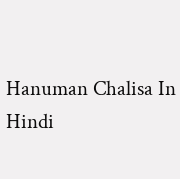Hanuman Chalisa In Hindi